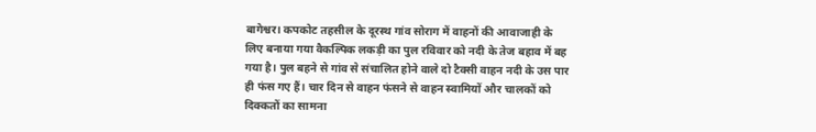बागेश्वर। कपकोट तहसील के दूरस्थ गांव सोराग में वाहनों की आवाजाही के लिए बनाया गया वैकल्पिक लकड़ी का पुल रविवार को नदी के तेज बहाव में बह गया है। पुल बहने से गांव से संचालित होने वाले दो टैक्सी वाहन नदी के उस पार ही फंस गए हैं। चार दिन से वाहन फंसने से वाहन स्वामियों और चालकों को दिक्कतों का सामना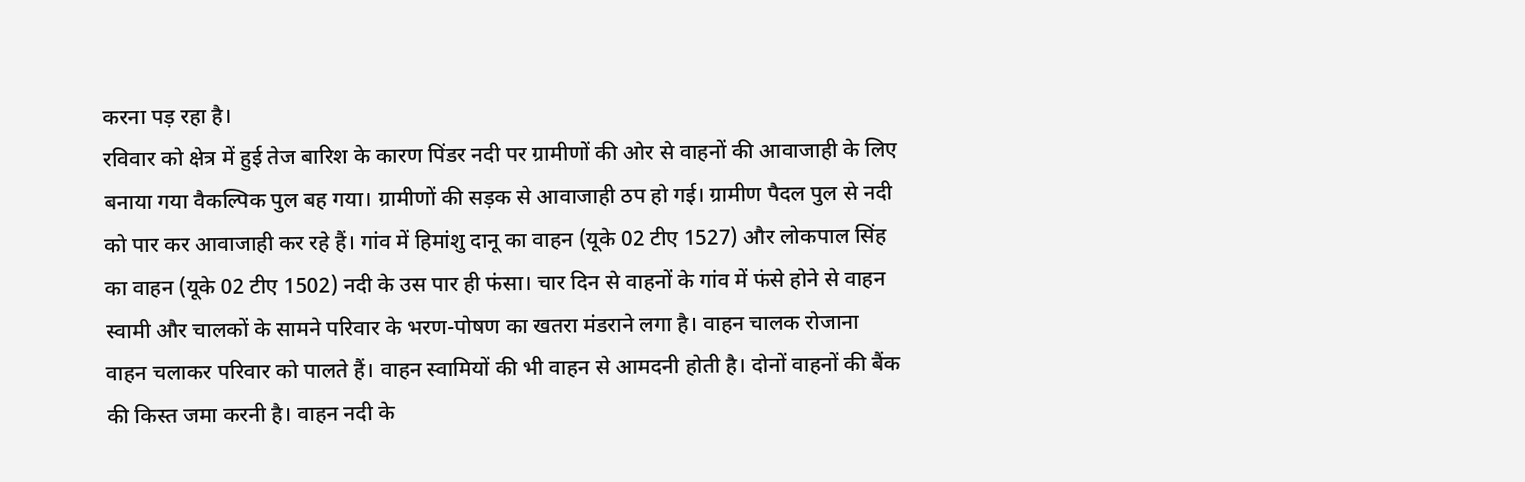करना पड़ रहा है।
रविवार को क्षेत्र में हुई तेज बारिश के कारण पिंडर नदी पर ग्रामीणों की ओर से वाहनों की आवाजाही के लिए बनाया गया वैकल्पिक पुल बह गया। ग्रामीणों की सड़क से आवाजाही ठप हो गई। ग्रामीण पैदल पुल से नदी को पार कर आवाजाही कर रहे हैं। गांव में हिमांशु दानू का वाहन (यूके 02 टीए 1527) और लोकपाल सिंह का वाहन (यूके 02 टीए 1502) नदी के उस पार ही फंसा। चार दिन से वाहनों के गांव में फंसे होने से वाहन स्वामी और चालकों के सामने परिवार के भरण-पोषण का खतरा मंडराने लगा है। वाहन चालक रोजाना वाहन चलाकर परिवार को पालते हैं। वाहन स्वामियों की भी वाहन से आमदनी होती है। दोनों वाहनों की बैंक की किस्त जमा करनी है। वाहन नदी के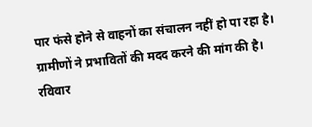पार फंसे होने से वाहनों का संचालन नहीं हो पा रहा है। ग्रामीणों ने प्रभावितों की मदद करने की मांग की है।
रविवार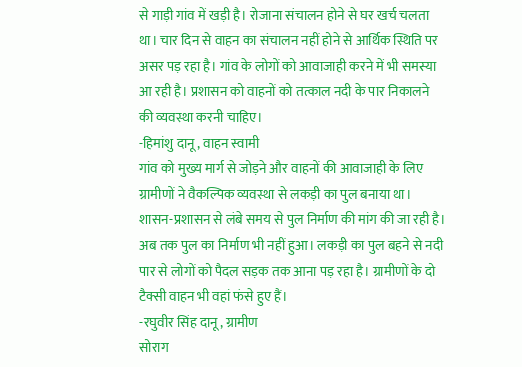से गाड़ी गांव में खड़ी है। रोजाना संचालन होने से घर खर्च चलता था। चार दिन से वाहन का संचालन नहीं होने से आर्थिक स्थिति पर असर पड़ रहा है। गांव के लोगों को आवाजाही करने में भी समस्या आ रही है। प्रशासन को वाहनों को तत्काल नदी के पार निकालने की व्यवस्था करनी चाहिए।
-हिमांशु दानू, वाहन स्वामी
गांव को मुख्य मार्ग से जोड़ने और वाहनों की आवाजाही के लिए ग्रामीणों ने वैकल्पिक व्यवस्था से लकड़ी का पुल बनाया था। शासन-प्रशासन से लंबे समय से पुल निर्माण की मांग की जा रही है। अब तक पुल का निर्माण भी नहीं हुआ। लकड़ी का पुल बहने से नदी पार से लोगों को पैदल सड़क तक आना पड़ रहा है। ग्रामीणों के दो टैक्सी वाहन भी वहां फंसे हुए हैं।
-रघुवीर सिंह दानू, ग्रामीण
सोराग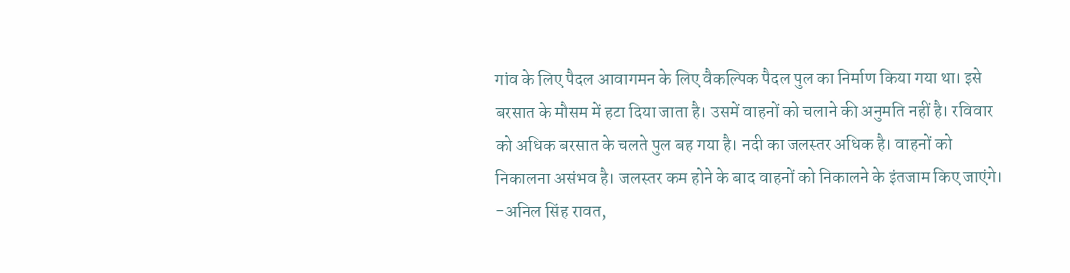गांव के लिए पैदल आवागमन के लिए वैकल्पिक पैदल पुल का निर्माण किया गया था। इसे बरसात के मौसम में हटा दिया जाता है। उसमें वाहनों को चलाने की अनुमति नहीं है। रविवार को अधिक बरसात के चलते पुल बह गया है। नदी का जलस्तर अधिक है। वाहनों को निकालना असंभव है। जलस्तर कम होने के बाद वाहनों को निकालने के इंतजाम किए जाएंगे।
-अनिल सिंह रावत,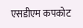एसडीएम कपकोट